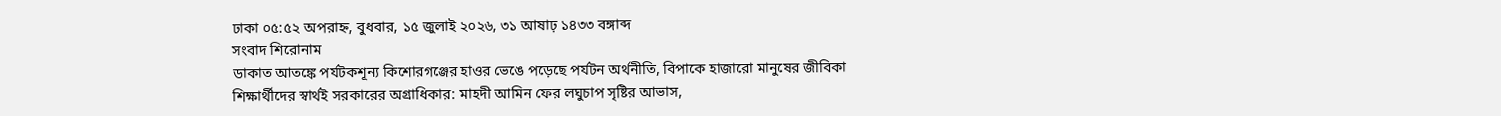ঢাকা ০৫:৫২ অপরাহ্ন, বুধবার, ১৫ জুলাই ২০২৬, ৩১ আষাঢ় ১৪৩৩ বঙ্গাব্দ
সংবাদ শিরোনাম
ডাকাত আতঙ্কে পর্যটকশূন্য কিশোরগঞ্জের হাওর ভেঙে পড়েছে পর্যটন অর্থনীতি, বিপাকে হাজারো মানুষের জীবিকা শিক্ষার্থীদের স্বার্থই সরকারের অগ্রাধিকার: মাহদী আমিন ফের লঘুচাপ সৃষ্টির আভাস,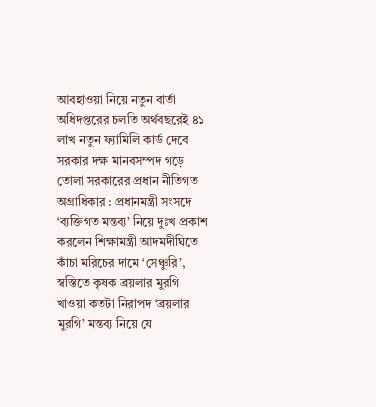আবহাওয়া নিয়ে নতুন বার্তা অধিদপ্তরের চলতি অর্থবছরেই ৪১ লাখ নতুন ফ্যামিলি কার্ড দেবে সরকার দক্ষ মানবসম্পদ গড়ে তোলা সরকারের প্রধান নীতিগত অগ্রাধিকার : প্রধানমন্ত্রী সংসদে ‘ব্যক্তিগত মন্তব্য’ নিয়ে দুঃখ প্রকাশ করলেন শিক্ষামন্ত্রী আদমদীঘিতে কাঁচা মরিচের দামে ‘সেঞ্চুরি’, স্বস্তিতে কৃষক ব্রয়লার মুরগি খাওয়া কতটা নিরাপদ ‘ব্রয়লার মুরগি’ মন্তব্য নিয়ে যে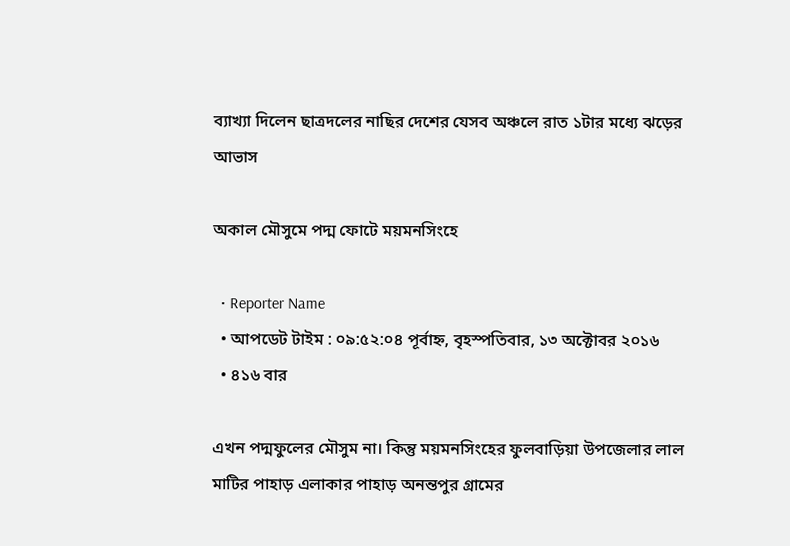ব্যাখ্যা দিলেন ছাত্রদলের নাছির দেশের যেসব অঞ্চলে রাত ১টার মধ্যে ঝড়ের আভাস

অকাল মৌসুমে পদ্ম ফোটে ময়মনসিংহে

  • Reporter Name
  • আপডেট টাইম : ০৯:৫২:০৪ পূর্বাহ্ন, বৃহস্পতিবার, ১৩ অক্টোবর ২০১৬
  • ৪১৬ বার

এখন পদ্মফুলের মৌসুম না। কিন্তু ময়মনসিংহের ফুলবাড়িয়া উপজেলার লাল মাটির পাহাড় এলাকার পাহাড় অনন্তপুর গ্রামের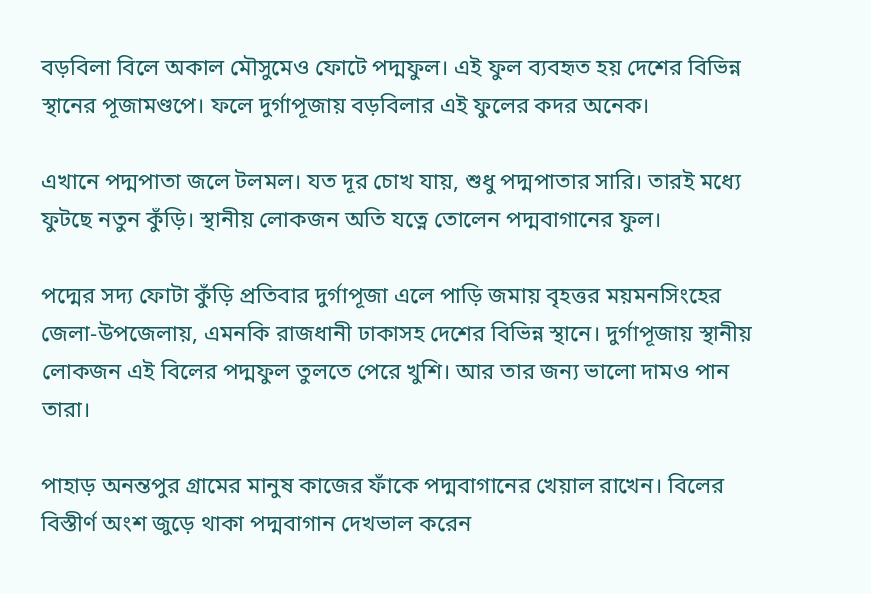বড়বিলা বিলে অকাল মৌসুমেও ফোটে পদ্মফুল। এই ফুল ব্যবহৃত হয় দেশের বিভিন্ন স্থানের পূজামণ্ডপে। ফলে দুর্গাপূজায় বড়বিলার এই ফুলের কদর অনেক।

এখানে পদ্মপাতা জলে টলমল। যত দূর চোখ যায়, শুধু পদ্মপাতার সারি। তারই মধ্যে ফুটছে নতুন কুঁড়ি। স্থানীয় লোকজন অতি যত্নে তোলেন পদ্মবাগানের ফুল।

পদ্মের সদ্য ফোটা কুঁড়ি প্রতিবার দুর্গাপূজা এলে পাড়ি জমায় বৃহত্তর ময়মনসিংহের জেলা-উপজেলায়, এমনকি রাজধানী ঢাকাসহ দেশের বিভিন্ন স্থানে। দুর্গাপূজায় স্থানীয় লোকজন এই বিলের পদ্মফুল তুলতে পেরে খুশি। আর তার জন্য ভালো দামও পান তারা।

পাহাড় অনন্তপুর গ্রামের মানুষ কাজের ফাঁকে পদ্মবাগানের খেয়াল রাখেন। বিলের বিস্তীর্ণ অংশ জুড়ে থাকা পদ্মবাগান দেখভাল করেন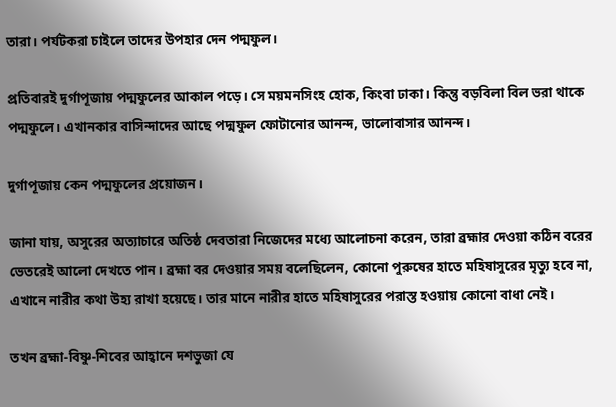তারা। পর্যটকরা চাইলে তাদের উপহার দেন পদ্মফুল।

প্রতিবারই দুর্গাপূজায় পদ্মফুলের আকাল পড়ে। সে ময়মনসিংহ হোক, কিংবা ঢাকা। কিন্তু বড়বিলা বিল ভরা থাকে পদ্মফুলে। এখানকার বাসিন্দাদের আছে পদ্মফুল ফোটানোর আনন্দ, ভালোবাসার আনন্দ।

দুর্গাপূজায় কেন পদ্মফুলের প্রয়োজন।

জানা যায়, অসুরের অত্যাচারে অতিষ্ঠ দেবতারা নিজেদের মধ্যে আলোচনা করেন, তারা ব্রহ্মার দেওয়া কঠিন বরের ভেতরেই আলো দেখতে পান। ব্রহ্মা বর দেওয়ার সময় বলেছিলেন, কোনো পুরুষের হাতে মহিষাসুরের মৃত্যু হবে না, এখানে নারীর কথা উহ্য রাখা হয়েছে। তার মানে নারীর হাতে মহিষাসুরের পরাস্ত হওয়ায় কোনো বাধা নেই।

তখন ব্রহ্মা-বিষ্ণু-শিবের আহ্বানে দশভুজা যে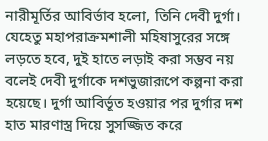নারীমূর্তির আবির্ভাব হলো, তিনি দেবী দুর্গা। যেহেতু মহাপরাক্রমশালী মহিষাসুরের সঙ্গে লড়তে হবে, দুই হাতে লড়াই করা সম্ভব নয় বলেই দেবী দুর্গাকে দশভুজারূপে কল্পনা করা হয়েছে। দুর্গা আবির্ভূত হওয়ার পর দুর্গার দশ হাত মারণাস্ত্র দিয়ে সুসজ্জিত করে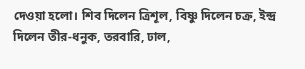দেওয়া হলো। শিব দিলেন ত্রিশূল, বিষ্ণু দিলেন চক্র, ইন্দ্র দিলেন তীর-ধনুক, তরবারি, ঢাল,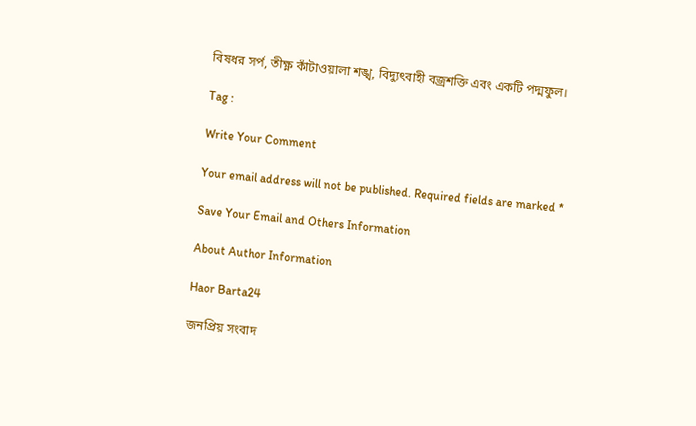বিষধর সর্প, তীক্ষ্ণ কাঁটাওয়ালা শঙ্খ, বিদ্যুৎবাহী বজ্রশক্তি এবং একটি পদ্মফুল।

Tag :

Write Your Comment

Your email address will not be published. Required fields are marked *

Save Your Email and Others Information

About Author Information

Haor Barta24

জনপ্রিয় সংবাদ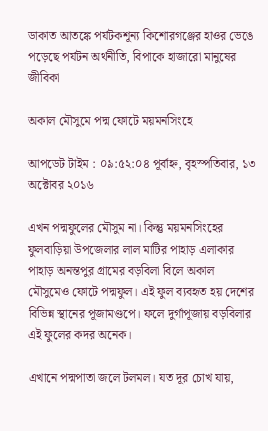ডাকাত আতঙ্কে পর্যটকশূন্য কিশোরগঞ্জের হাওর ভেঙে পড়েছে পর্যটন অর্থনীতি, বিপাকে হাজারো মানুষের জীবিকা

অকাল মৌসুমে পদ্ম ফোটে ময়মনসিংহে

আপডেট টাইম : ০৯:৫২:০৪ পূর্বাহ্ন, বৃহস্পতিবার, ১৩ অক্টোবর ২০১৬

এখন পদ্মফুলের মৌসুম না। কিন্তু ময়মনসিংহের ফুলবাড়িয়া উপজেলার লাল মাটির পাহাড় এলাকার পাহাড় অনন্তপুর গ্রামের বড়বিলা বিলে অকাল মৌসুমেও ফোটে পদ্মফুল। এই ফুল ব্যবহৃত হয় দেশের বিভিন্ন স্থানের পূজামণ্ডপে। ফলে দুর্গাপূজায় বড়বিলার এই ফুলের কদর অনেক।

এখানে পদ্মপাতা জলে টলমল। যত দূর চোখ যায়,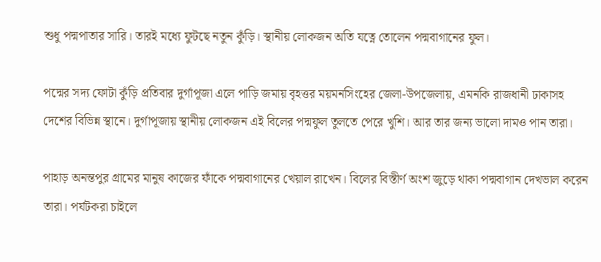শুধু পদ্মপাতার সারি। তারই মধ্যে ফুটছে নতুন কুঁড়ি। স্থানীয় লোকজন অতি যত্নে তোলেন পদ্মবাগানের ফুল।

পদ্মের সদ্য ফোটা কুঁড়ি প্রতিবার দুর্গাপূজা এলে পাড়ি জমায় বৃহত্তর ময়মনসিংহের জেলা-উপজেলায়, এমনকি রাজধানী ঢাকাসহ দেশের বিভিন্ন স্থানে। দুর্গাপূজায় স্থানীয় লোকজন এই বিলের পদ্মফুল তুলতে পেরে খুশি। আর তার জন্য ভালো দামও পান তারা।

পাহাড় অনন্তপুর গ্রামের মানুষ কাজের ফাঁকে পদ্মবাগানের খেয়াল রাখেন। বিলের বিস্তীর্ণ অংশ জুড়ে থাকা পদ্মবাগান দেখভাল করেন তারা। পর্যটকরা চাইলে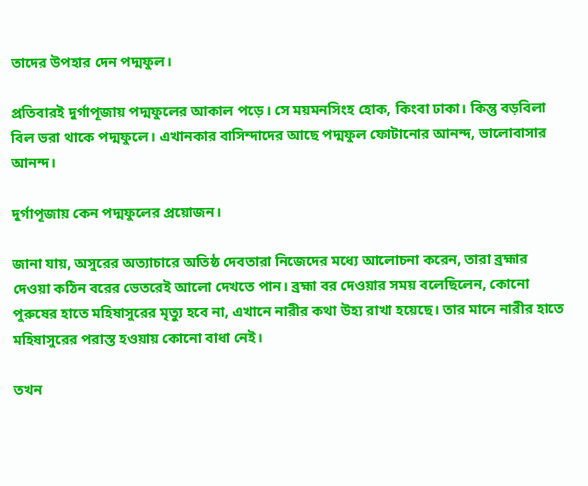তাদের উপহার দেন পদ্মফুল।

প্রতিবারই দুর্গাপূজায় পদ্মফুলের আকাল পড়ে। সে ময়মনসিংহ হোক, কিংবা ঢাকা। কিন্তু বড়বিলা বিল ভরা থাকে পদ্মফুলে। এখানকার বাসিন্দাদের আছে পদ্মফুল ফোটানোর আনন্দ, ভালোবাসার আনন্দ।

দুর্গাপূজায় কেন পদ্মফুলের প্রয়োজন।

জানা যায়, অসুরের অত্যাচারে অতিষ্ঠ দেবতারা নিজেদের মধ্যে আলোচনা করেন, তারা ব্রহ্মার দেওয়া কঠিন বরের ভেতরেই আলো দেখতে পান। ব্রহ্মা বর দেওয়ার সময় বলেছিলেন, কোনো পুরুষের হাতে মহিষাসুরের মৃত্যু হবে না, এখানে নারীর কথা উহ্য রাখা হয়েছে। তার মানে নারীর হাতে মহিষাসুরের পরাস্ত হওয়ায় কোনো বাধা নেই।

তখন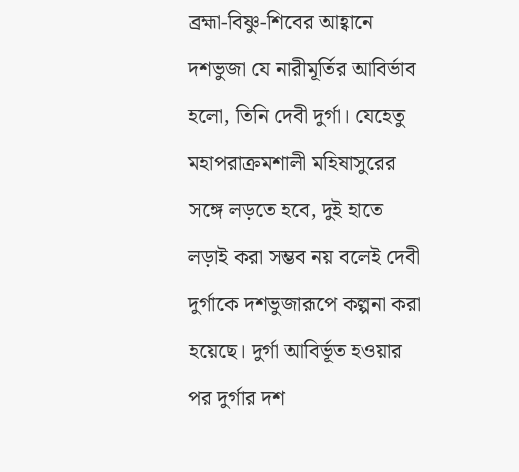ব্রহ্মা-বিষ্ণু-শিবের আহ্বানে দশভুজা যে নারীমূর্তির আবির্ভাব হলো, তিনি দেবী দুর্গা। যেহেতু মহাপরাক্রমশালী মহিষাসুরের সঙ্গে লড়তে হবে, দুই হাতে লড়াই করা সম্ভব নয় বলেই দেবী দুর্গাকে দশভুজারূপে কল্পনা করা হয়েছে। দুর্গা আবির্ভূত হওয়ার পর দুর্গার দশ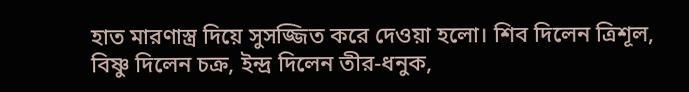হাত মারণাস্ত্র দিয়ে সুসজ্জিত করে দেওয়া হলো। শিব দিলেন ত্রিশূল, বিষ্ণু দিলেন চক্র, ইন্দ্র দিলেন তীর-ধনুক,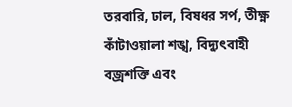তরবারি, ঢাল, বিষধর সর্প, তীক্ষ্ণ কাঁটাওয়ালা শঙ্খ, বিদ্যুৎবাহী বজ্রশক্তি এবং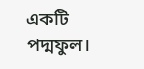একটি পদ্মফুল।